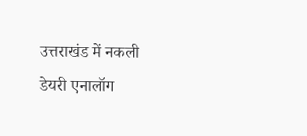उत्तराखंड में नकली डेयरी एनालॉग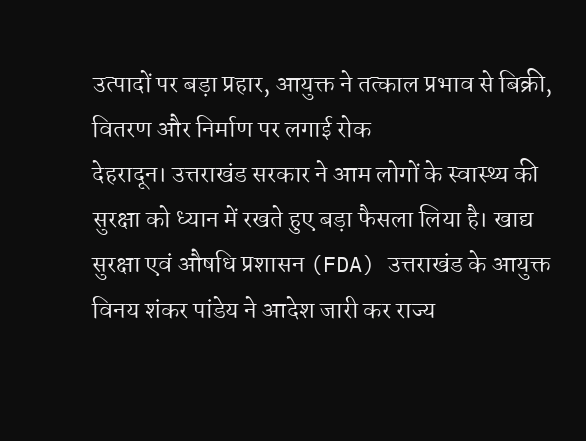उत्पादों पर बड़ा प्रहार, आयुक्त ने तत्काल प्रभाव से बिक्री, वितरण और निर्माण पर लगाई रोक
देहरादून। उत्तराखंड सरकार ने आम लोगों के स्वास्थ्य की सुरक्षा को ध्यान में रखते हुए बड़ा फैसला लिया है। खाद्य सुरक्षा एवं औषधि प्रशासन (FDA) उत्तराखंड के आयुक्त विनय शंकर पांडेय ने आदेश जारी कर राज्य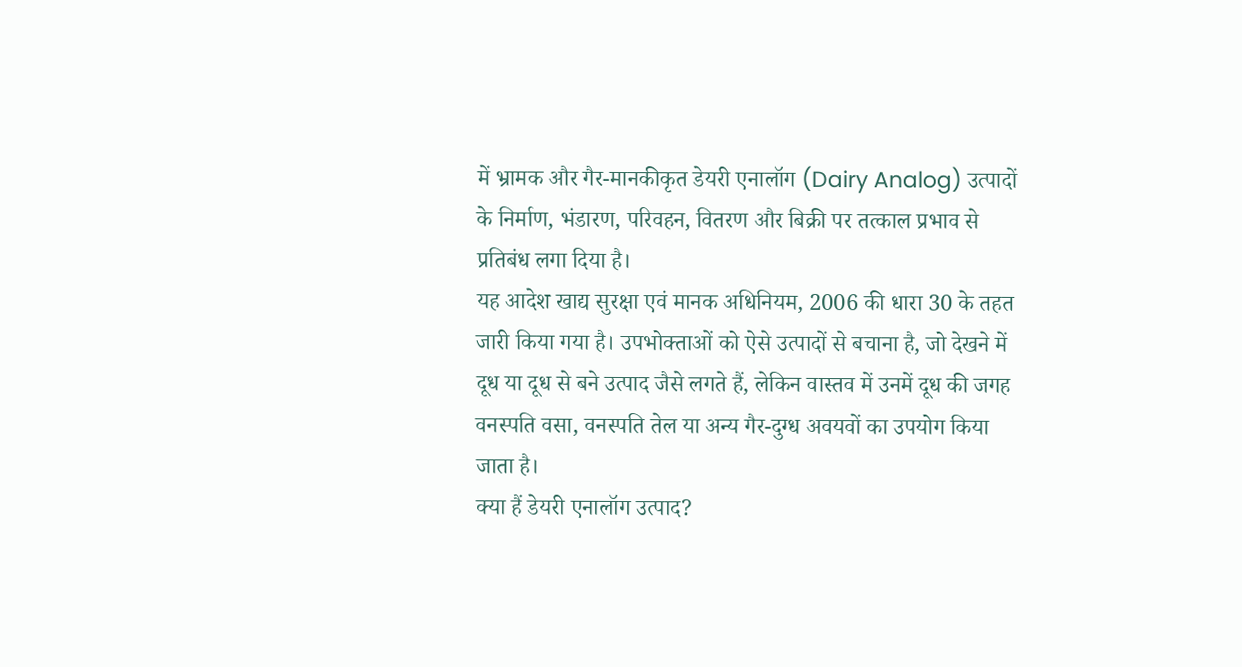में भ्रामक और गैर-मानकीकृत डेयरी एनालॉग (Dairy Analog) उत्पादों के निर्माण, भंडारण, परिवहन, वितरण और बिक्री पर तत्काल प्रभाव से प्रतिबंध लगा दिया है।
यह आदेश खाद्य सुरक्षा एवं मानक अधिनियम, 2006 की धारा 30 के तहत जारी किया गया है। उपभोक्ताओं को ऐसे उत्पादों से बचाना है, जो देखने में दूध या दूध से बने उत्पाद जैसे लगते हैं, लेकिन वास्तव में उनमें दूध की जगह वनस्पति वसा, वनस्पति तेल या अन्य गैर-दुग्ध अवयवों का उपयोग किया जाता है।
क्या हैं डेयरी एनालॉग उत्पाद?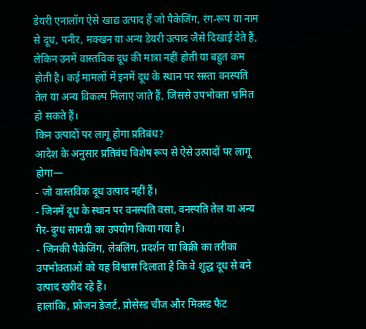डेयरी एनालॉग ऐसे खाद्य उत्पाद हैं जो पैकेजिंग, रंग-रूप या नाम से दूध, पनीर, मक्खन या अन्य डेयरी उत्पाद जैसे दिखाई देते हैं, लेकिन उनमें वास्तविक दूध की मात्रा नहीं होती या बहुत कम होती है। कई मामलों में इनमें दूध के स्थान पर सस्ता वनस्पति तेल या अन्य विकल्प मिलाए जाते हैं, जिससे उपभोक्ता भ्रमित हो सकते हैं।
किन उत्पादों पर लागू होगा प्रतिबंध?
आदेश के अनुसार प्रतिबंध विशेष रूप से ऐसे उत्पादों पर लागू होगा—
- जो वास्तविक दूध उत्पाद नहीं हैं।
- जिनमें दूध के स्थान पर वनस्पति वसा, वनस्पति तेल या अन्य गैर-दुग्ध सामग्री का उपयोग किया गया है।
- जिनकी पैकेजिंग, लेबलिंग, प्रदर्शन या बिक्री का तरीका उपभोक्ताओं को यह विश्वास दिलाता है कि वे शुद्ध दूध से बने उत्पाद खरीद रहे हैं।
हालांकि, फ्रोजन डेजर्ट, प्रोसेस्ड चीज और मिक्स्ड फैट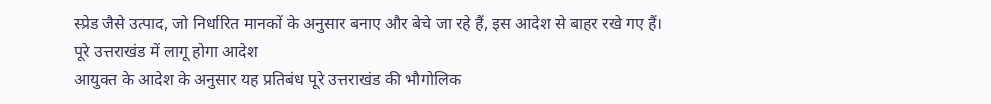स्प्रेड जैसे उत्पाद, जो निर्धारित मानकों के अनुसार बनाए और बेचे जा रहे हैं, इस आदेश से बाहर रखे गए हैं।
पूरे उत्तराखंड में लागू होगा आदेश
आयुक्त के आदेश के अनुसार यह प्रतिबंध पूरे उत्तराखंड की भौगोलिक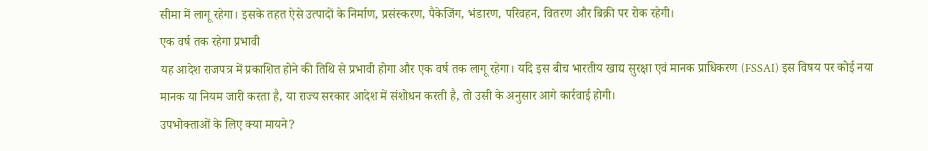सीमा में लागू रहेगा। इसके तहत ऐसे उत्पादों के निर्माण, प्रसंस्करण, पैकेजिंग, भंडारण, परिवहन, वितरण और बिक्री पर रोक रहेगी।
एक वर्ष तक रहेगा प्रभावी
यह आदेश राजपत्र में प्रकाशित होने की तिथि से प्रभावी होगा और एक वर्ष तक लागू रहेगा। यदि इस बीच भारतीय खाद्य सुरक्षा एवं मानक प्राधिकरण (FSSAI) इस विषय पर कोई नया मानक या नियम जारी करता है, या राज्य सरकार आदेश में संशोधन करती है, तो उसी के अनुसार आगे कार्रवाई होगी।
उपभोक्ताओं के लिए क्या मायने?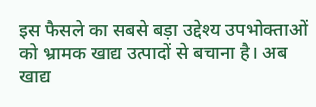इस फैसले का सबसे बड़ा उद्देश्य उपभोक्ताओं को भ्रामक खाद्य उत्पादों से बचाना है। अब खाद्य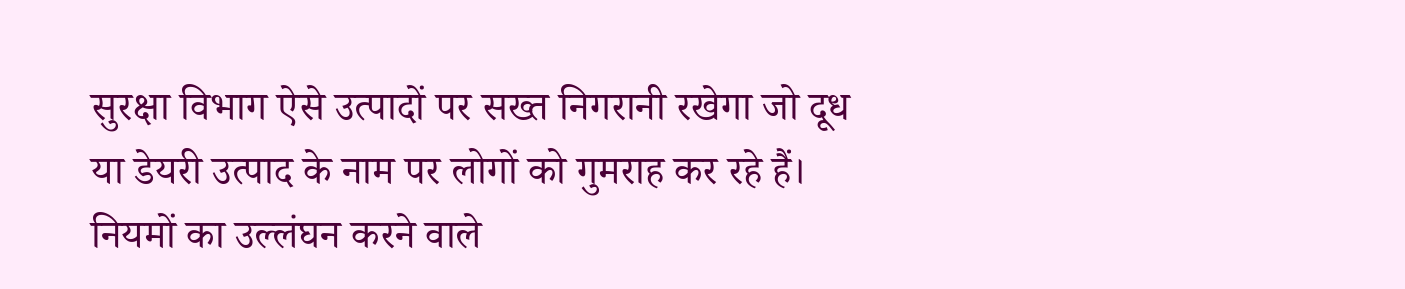सुरक्षा विभाग ऐसे उत्पादों पर सख्त निगरानी रखेगा जो दूध या डेयरी उत्पाद के नाम पर लोगों को गुमराह कर रहे हैं। नियमों का उल्लंघन करने वाले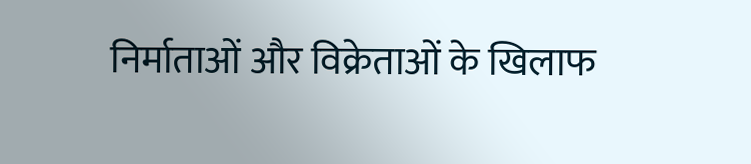निर्माताओं और विक्रेताओं के खिलाफ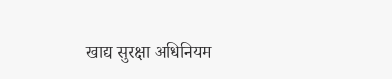खाद्य सुरक्षा अधिनियम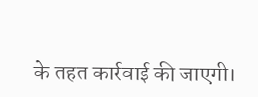के तहत कार्रवाई की जाएगी।